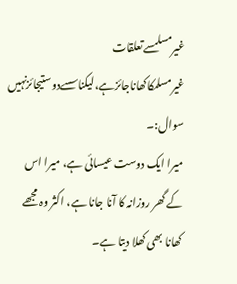غیرمسلمسےتعلقات
غیرمسلمکاکھاناجائزہے،لیکناسسےدوستیجائزنہیں
سوال:۔
میرا ایک دوست عیسائی ہے، میرا اس کے گھر روزانہ کا آنا جانا ہے، اکثر وہ مجھے کھانا بھی کھلا دیتا ہے۔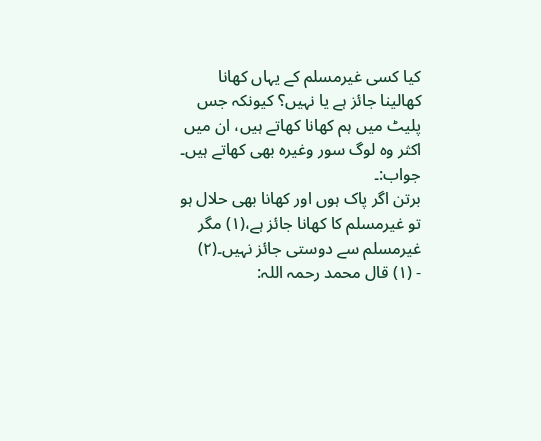کیا کسی غیرمسلم کے یہاں کھانا کھالینا جائز ہے یا نہیں؟ کیونکہ جس پلیٹ میں ہم کھانا کھاتے ہیں، ان میں اکثر وہ لوگ سور وغیرہ بھی کھاتے ہیں۔
جواب:۔
برتن اگر پاک ہوں اور کھانا بھی حلال ہو تو غیرمسلم کا کھانا جائز ہے،(۱) مگر غیرمسلم سے دوستی جائز نہیں۔(۲)
- (۱) قال محمد رحمہ اللہ: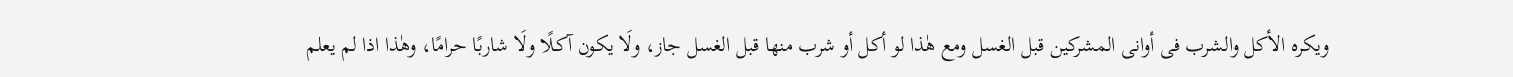ویکرہ الأكل والشرب فی أوانی المشرکین قبل الغسل ومع ھٰذا لو أكل أو شرب منھا قبل الغسل جاز، ولَا یکون آكـلًا ولَا شاربًا حرامًا، وھٰذا اذا لم یعلم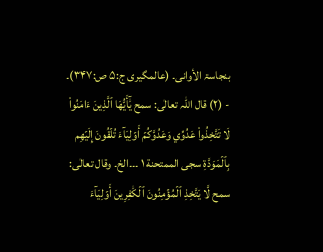بنجاسۃ الأوانی۔ (عالمگیری ج:۵ ص:۳۴۷)۔
- (۲) قال اللہ تعالٰی: سمح يَٰٓأَيُّهَا ٱلَّذِينَ ءَامَنُواْ لَا تَتَّخِذُواْ عَدُوِّي وَعَدُوَّكُمۡ أَوۡلِيَآءَ تُلۡقُونَ إِلَيۡهِم بِٱلۡمَوَدَّةِ سجى الممتحنة ١ ۔۔۔الخ۔ وقال تعالٰی: سمح لَّا يَتَّخِذِ ٱلۡمُؤۡمِنُونَ ٱلۡكَٰفِرِينَ أَوۡلِيَآءَ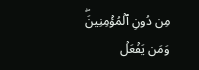مِن دُونِ ٱلۡمُؤۡمِنِينَۖ وَمَن يَفۡعَلۡ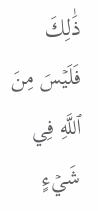ذَٰلِكَ فَلَيۡسَ مِنَ ٱللَّهِ فِي شَيۡءٍ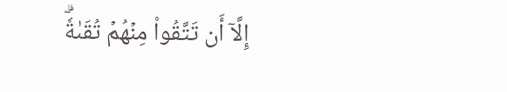إِلَّآ أَن تَتَّقُواْ مِنۡهُمۡ تُقَىٰةٗۗ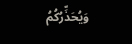وَيُحَذِّرُكُمُ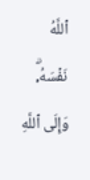ٱللَّهُ نَفۡسَهُۥۗ وَإِلَى ٱللَّهِ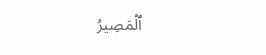ٱلۡمَصِيرُ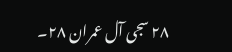٢٨ سجى آل عمران ٢٨۔